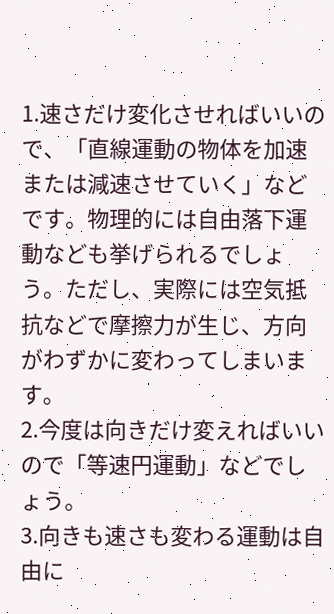1.速さだけ変化させればいいので、「直線運動の物体を加速または減速させていく」などです。物理的には自由落下運動なども挙げられるでしょう。ただし、実際には空気抵抗などで摩擦力が生じ、方向がわずかに変わってしまいます。
2.今度は向きだけ変えればいいので「等速円運動」などでしょう。
3.向きも速さも変わる運動は自由に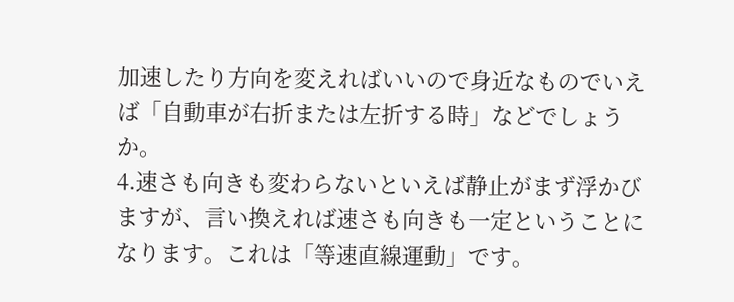加速したり方向を変えればいいので身近なものでいえば「自動車が右折または左折する時」などでしょうか。
4.速さも向きも変わらないといえば静止がまず浮かびますが、言い換えれば速さも向きも一定ということになります。これは「等速直線運動」です。